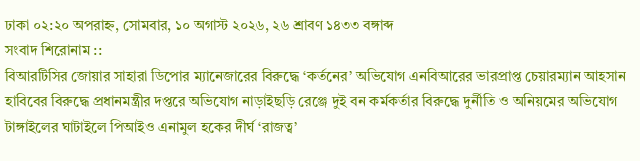ঢাকা ০২:২০ অপরাহ্ন, সোমবার, ১০ অগাস্ট ২০২৬, ২৬ শ্রাবণ ১৪৩৩ বঙ্গাব্দ
সংবাদ শিরোনাম ::
বিআরটিসির জোয়ার সাহারা ডিপোর ম্যানেজারের বিরুদ্ধে ‘কর্তনের’ অভিযোগ এনবিআরের ভারপ্রাপ্ত চেয়ারম্যান আহসান হাবিবের বিরুদ্ধে প্রধানমন্ত্রীর দপ্তরে অভিযোগ নাড়াইছড়ি রেঞ্জে দুই বন কর্মকর্তার বিরুদ্ধে দুর্নীতি ও অনিয়মের অভিযোগ টাঙ্গাইলের ঘাটাইলে পিআইও এনামুল হকের দীর্ঘ ‘রাজত্ব’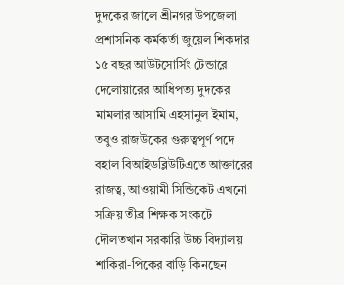দুদকের জালে শ্রীনগর উপজেলা প্রশাসনিক কর্মকর্তা জুয়েল শিকদার ১৫ বছর আউটসোর্সিং টেন্ডারে দেলোয়ারের আধিপত্য দুদকের মামলার আসামি এহসানুল ইমাম, তবুও রাজউকের গুরুত্বপূর্ণ পদে বহাল বিআইডব্লিউটিএতে আক্তারের রাজত্ব, আওয়ামী সিন্ডিকেট এখনো সক্রিয় তীব্র শিক্ষক সংকটে দৌলতখান সরকারি উচ্চ বিদ্যালয় শাকিরা-পিকের বাড়ি কিনছেন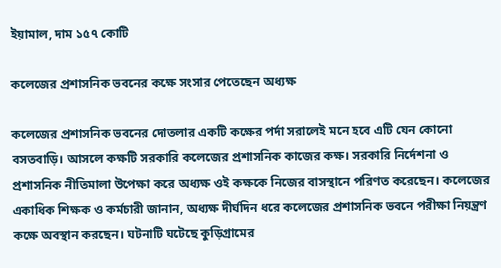ইয়ামাল, দাম ১৫৭ কোটি

কলেজের প্রশাসনিক ভবনের কক্ষে সংসার পেতেছেন অধ্যক্ষ

কলেজের প্রশাসনিক ভবনের দোতলার একটি কক্ষের পর্দা সরালেই মনে হবে এটি যেন কোনো বসতবাড়ি। আসলে কক্ষটি সরকারি কলেজের প্রশাসনিক কাজের কক্ষ। সরকারি নির্দেশনা ও প্রশাসনিক নীতিমালা উপেক্ষা করে অধ্যক্ষ ওই কক্ষকে নিজের বাসস্থানে পরিণত করেছেন। কলেজের একাধিক শিক্ষক ও কর্মচারী জানান, অধ্যক্ষ দীর্ঘদিন ধরে কলেজের প্রশাসনিক ভবনে পরীক্ষা নিয়ন্ত্রণ কক্ষে অবস্থান করছেন। ঘটনাটি ঘটেছে কুড়িগ্রামের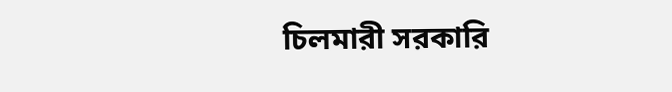চিলমারী সরকারি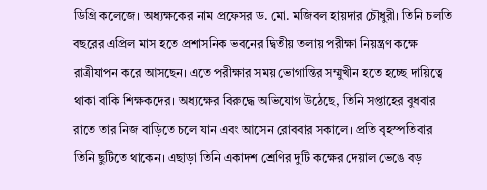ডিগ্রি কলেজে। অধ্যক্ষকের নাম প্রফেসর ড. মো. মজিবল হায়দার চৌধুরী। তিনি চলতি বছরের এপ্রিল মাস হতে প্রশাসনিক ভবনের দ্বিতীয় তলায় পরীক্ষা নিয়ন্ত্রণ কক্ষে রাত্রীযাপন করে আসছেন। এতে পরীক্ষার সময় ভোগান্তির সম্মুখীন হতে হচ্ছে দায়িত্বে থাকা বাকি শিক্ষকদের। অধ্যক্ষের বিরুদ্ধে অভিযোগ উঠেছে, তিনি সপ্তাহের বুধবার রাতে তার নিজ বাড়িতে চলে যান এবং আসেন রোববার সকালে। প্রতি বৃহস্পতিবার তিনি ছুটিতে থাকেন। এছাড়া তিনি একাদশ শ্রেণির দুটি কক্ষের দেয়াল ভেঙে বড়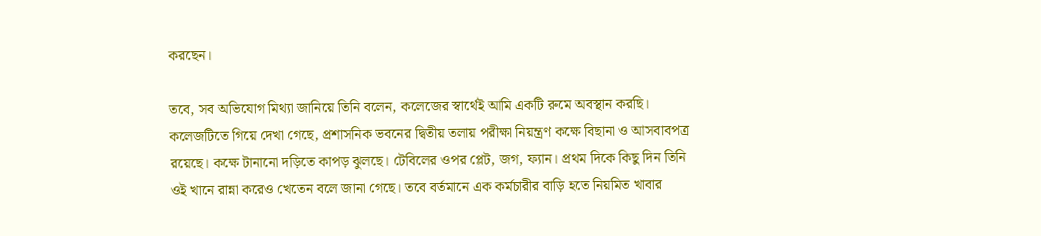করছেন।

তবে, সব অভিযোগ মিথ্যা জানিয়ে তিনি বলেন, কলেজের স্বার্থেই আমি একটি রুমে অবস্থান করছি। কলেজটিতে গিয়ে দেখা গেছে, প্রশাসনিক ভবনের দ্বিতীয় তলায় পরীক্ষা নিয়ন্ত্রণ কক্ষে বিছানা ও আসবাবপত্র রয়েছে। কক্ষে টানানো দড়িতে কাপড় ঝুলছে। টেবিলের ওপর প্লেট, জগ, ফ্যান। প্রথম দিকে কিছু দিন তিনি ওই খানে রান্না করেও খেতেন বলে জানা গেছে। তবে বর্তমানে এক কর্মচারীর বাড়ি হতে নিয়মিত খাবার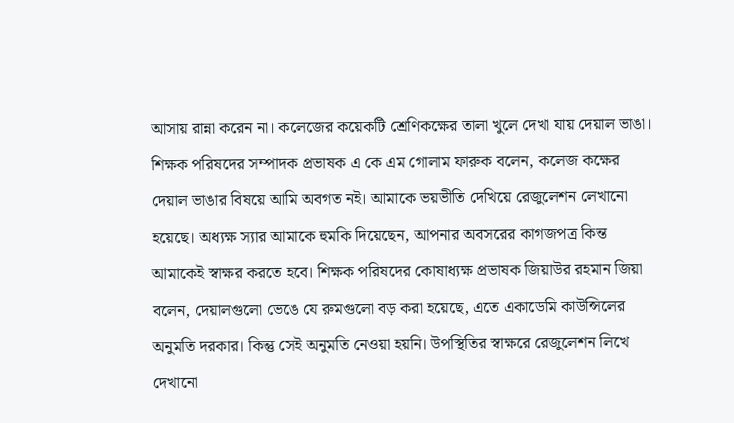আসায় রান্না করেন না। কলেজের কয়েকটি শ্রেণিকক্ষের তালা খুলে দেখা যায় দেয়াল ভাঙা। শিক্ষক পরিষদের সম্পাদক প্রভাষক এ কে এম গোলাম ফারুক বলেন, কলেজ কক্ষের দেয়াল ভাঙার বিষয়ে আমি অবগত নই। আমাকে ভয়ভীতি দেখিয়ে রেজুলেশন লেখানো হয়েছে। অধ্যক্ষ স্যার আমাকে হুমকি দিয়েছেন, আপনার অবসরের কাগজপত্র কিন্ত আমাকেই স্বাক্ষর করতে হবে। শিক্ষক পরিষদের কোষাধ্যক্ষ প্রভাষক জিয়াউর রহমান জিয়া বলেন, দেয়ালগুলো ভেঙে যে রুমগুলো বড় করা হয়েছে, এতে একাডেমি কাউন্সিলের অনুমতি দরকার। কিন্তু সেই অনুমতি নেওয়া হয়নি। উপস্থিতির স্বাক্ষরে রেজুলেশন লিখে দেখানো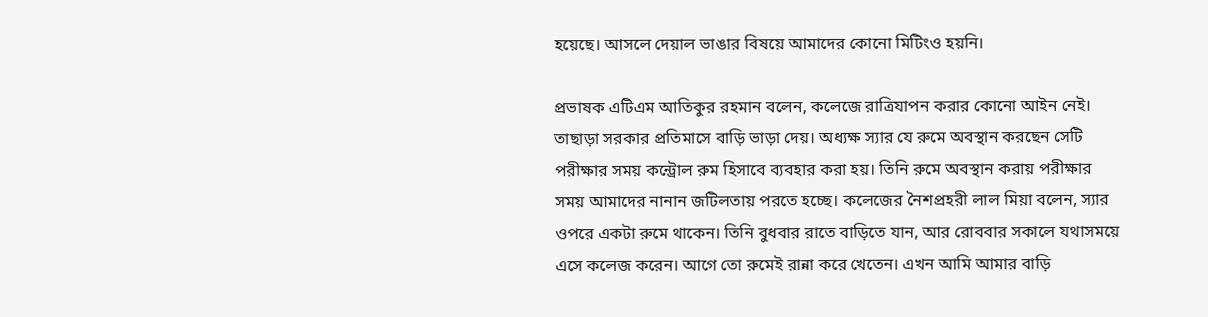হয়েছে। আসলে দেয়াল ভাঙার বিষয়ে আমাদের কোনো মিটিংও হয়নি।

প্রভাষক এটিএম আতিকুর রহমান বলেন, কলেজে রাত্রিযাপন করার কোনো আইন নেই। তাছাড়া সরকার প্রতিমাসে বাড়ি ভাড়া দেয়। অধ্যক্ষ স্যার যে রুমে অবস্থান করছেন সেটি পরীক্ষার সময় কন্ট্রোল রুম হিসাবে ব্যবহার করা হয়। তিনি রুমে অবস্থান করায় পরীক্ষার সময় আমাদের নানান জটিলতায় পরতে হচ্ছে। কলেজের নৈশপ্রহরী লাল মিয়া বলেন, স্যার ওপরে একটা রুমে থাকেন। তিনি বুধবার রাতে বাড়িতে যান, আর রোববার সকালে যথাসময়ে এসে কলেজ করেন। আগে তো রুমেই রান্না করে খেতেন। এখন আমি আমার বাড়ি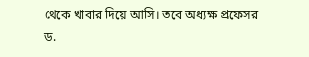থেকে খাবার দিয়ে আসি। তবে অধ্যক্ষ প্রফেসর ড.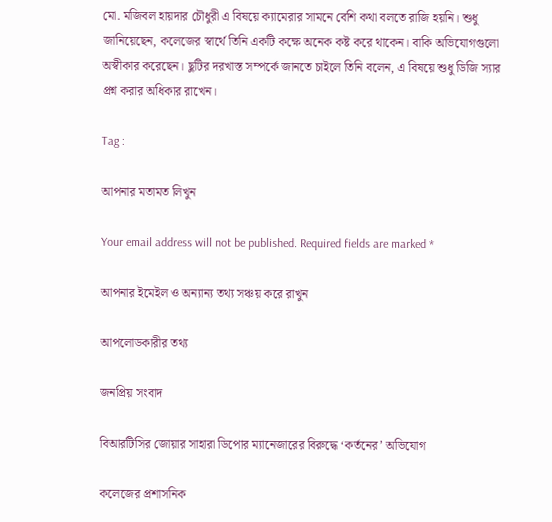মো. মজিবল হায়দার চৌধুরী এ বিষয়ে ক্যামেরার সামনে বেশি কথা বলতে রাজি হয়নি। শুধু জানিয়েছেন, কলেজের স্বার্থে তিনি একটি কক্ষে অনেক কষ্ট করে থাকেন। বাকি অভিযোগগুলো অস্বীকার করেছেন। ছুটির দরখাস্ত সম্পর্কে জানতে চাইলে তিনি বলেন, এ বিষয়ে শুধু ডিজি স্যার প্রশ্ন করার অধিকার রাখেন।

Tag :

আপনার মতামত লিখুন

Your email address will not be published. Required fields are marked *

আপনার ইমেইল ও অন্যান্য তথ্য সঞ্চয় করে রাখুন

আপলোডকারীর তথ্য

জনপ্রিয় সংবাদ

বিআরটিসির জোয়ার সাহারা ডিপোর ম্যানেজারের বিরুদ্ধে ‘কর্তনের’ অভিযোগ

কলেজের প্রশাসনিক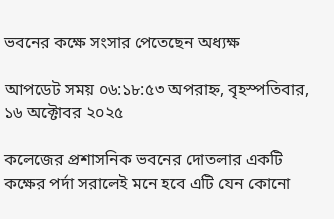ভবনের কক্ষে সংসার পেতেছেন অধ্যক্ষ

আপডেট সময় ০৬:১৮:৫৩ অপরাহ্ন, বৃহস্পতিবার, ১৬ অক্টোবর ২০২৫

কলেজের প্রশাসনিক ভবনের দোতলার একটি কক্ষের পর্দা সরালেই মনে হবে এটি যেন কোনো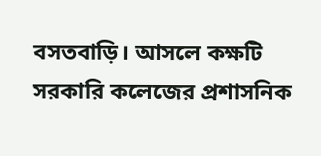বসতবাড়ি। আসলে কক্ষটি সরকারি কলেজের প্রশাসনিক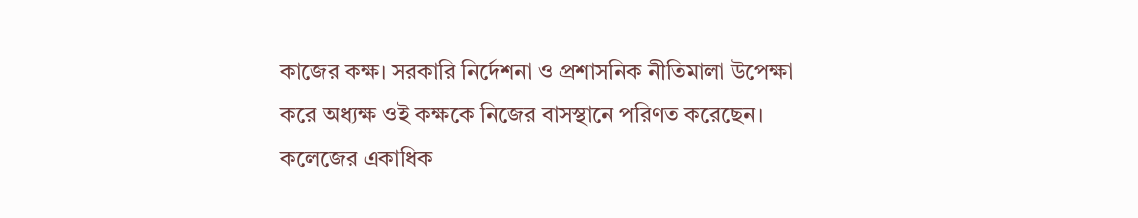কাজের কক্ষ। সরকারি নির্দেশনা ও প্রশাসনিক নীতিমালা উপেক্ষা করে অধ্যক্ষ ওই কক্ষকে নিজের বাসস্থানে পরিণত করেছেন। কলেজের একাধিক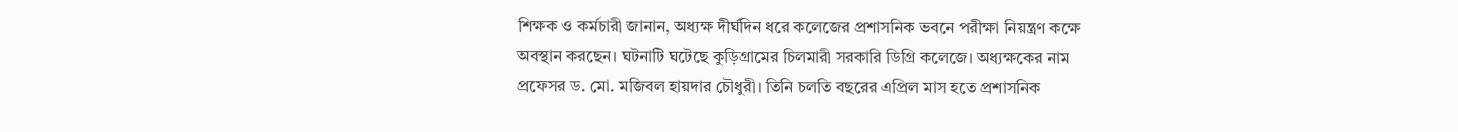শিক্ষক ও কর্মচারী জানান, অধ্যক্ষ দীর্ঘদিন ধরে কলেজের প্রশাসনিক ভবনে পরীক্ষা নিয়ন্ত্রণ কক্ষে অবস্থান করছেন। ঘটনাটি ঘটেছে কুড়িগ্রামের চিলমারী সরকারি ডিগ্রি কলেজে। অধ্যক্ষকের নাম প্রফেসর ড. মো. মজিবল হায়দার চৌধুরী। তিনি চলতি বছরের এপ্রিল মাস হতে প্রশাসনিক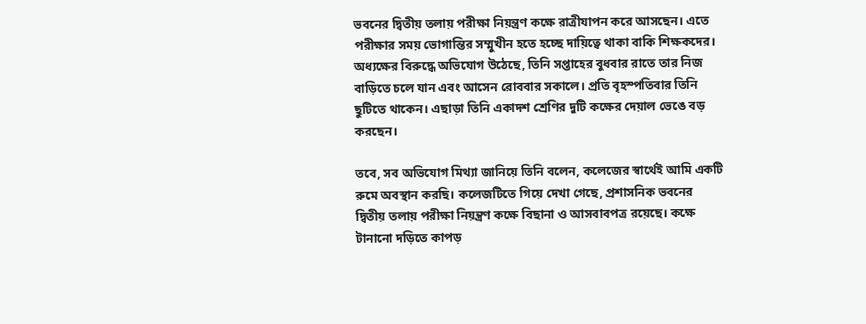ভবনের দ্বিতীয় তলায় পরীক্ষা নিয়ন্ত্রণ কক্ষে রাত্রীযাপন করে আসছেন। এতে পরীক্ষার সময় ভোগান্তির সম্মুখীন হতে হচ্ছে দায়িত্বে থাকা বাকি শিক্ষকদের। অধ্যক্ষের বিরুদ্ধে অভিযোগ উঠেছে, তিনি সপ্তাহের বুধবার রাতে তার নিজ বাড়িতে চলে যান এবং আসেন রোববার সকালে। প্রতি বৃহস্পতিবার তিনি ছুটিতে থাকেন। এছাড়া তিনি একাদশ শ্রেণির দুটি কক্ষের দেয়াল ভেঙে বড় করছেন।

তবে, সব অভিযোগ মিথ্যা জানিয়ে তিনি বলেন, কলেজের স্বার্থেই আমি একটি রুমে অবস্থান করছি। কলেজটিতে গিয়ে দেখা গেছে, প্রশাসনিক ভবনের দ্বিতীয় তলায় পরীক্ষা নিয়ন্ত্রণ কক্ষে বিছানা ও আসবাবপত্র রয়েছে। কক্ষে টানানো দড়িতে কাপড়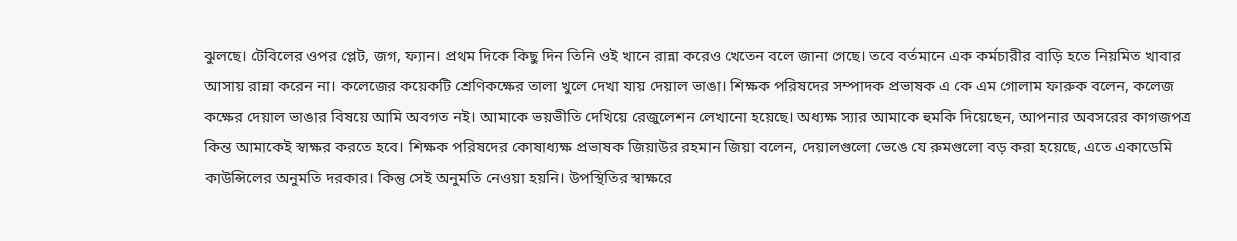ঝুলছে। টেবিলের ওপর প্লেট, জগ, ফ্যান। প্রথম দিকে কিছু দিন তিনি ওই খানে রান্না করেও খেতেন বলে জানা গেছে। তবে বর্তমানে এক কর্মচারীর বাড়ি হতে নিয়মিত খাবার আসায় রান্না করেন না। কলেজের কয়েকটি শ্রেণিকক্ষের তালা খুলে দেখা যায় দেয়াল ভাঙা। শিক্ষক পরিষদের সম্পাদক প্রভাষক এ কে এম গোলাম ফারুক বলেন, কলেজ কক্ষের দেয়াল ভাঙার বিষয়ে আমি অবগত নই। আমাকে ভয়ভীতি দেখিয়ে রেজুলেশন লেখানো হয়েছে। অধ্যক্ষ স্যার আমাকে হুমকি দিয়েছেন, আপনার অবসরের কাগজপত্র কিন্ত আমাকেই স্বাক্ষর করতে হবে। শিক্ষক পরিষদের কোষাধ্যক্ষ প্রভাষক জিয়াউর রহমান জিয়া বলেন, দেয়ালগুলো ভেঙে যে রুমগুলো বড় করা হয়েছে, এতে একাডেমি কাউন্সিলের অনুমতি দরকার। কিন্তু সেই অনুমতি নেওয়া হয়নি। উপস্থিতির স্বাক্ষরে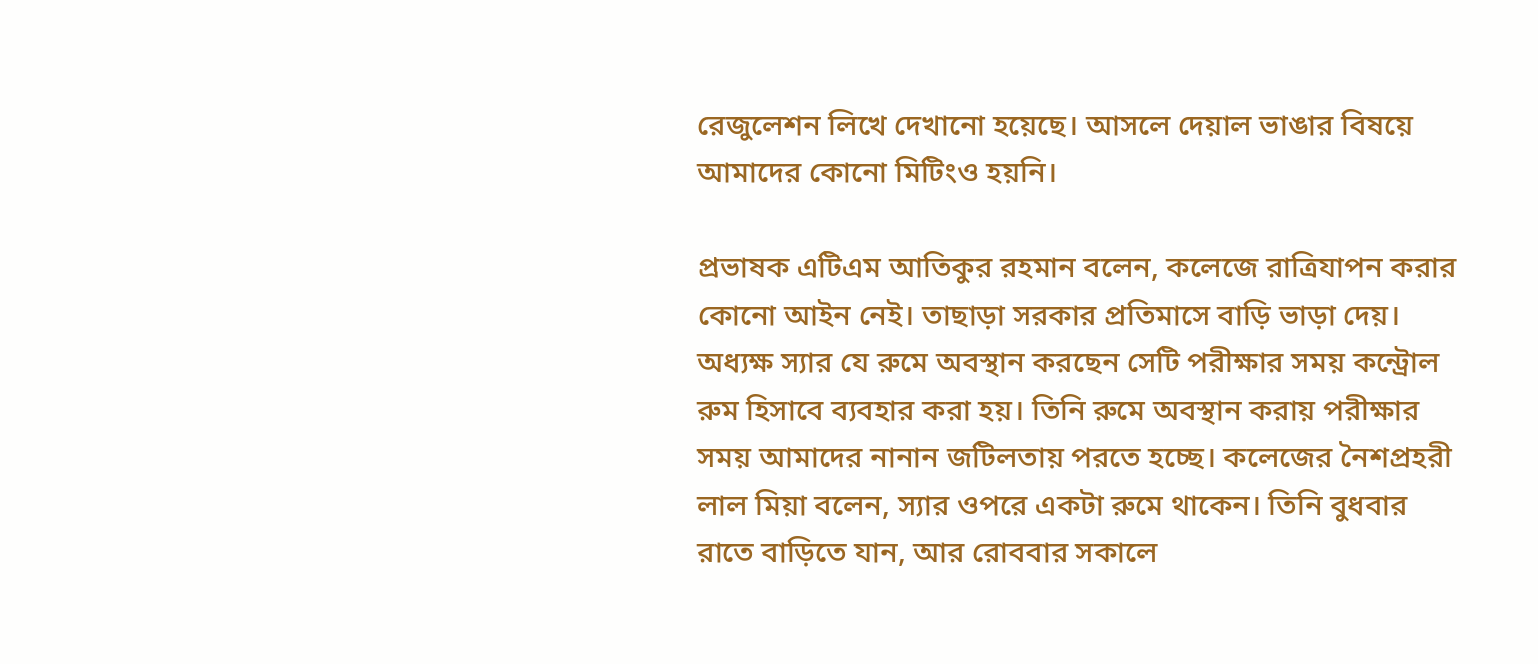রেজুলেশন লিখে দেখানো হয়েছে। আসলে দেয়াল ভাঙার বিষয়ে আমাদের কোনো মিটিংও হয়নি।

প্রভাষক এটিএম আতিকুর রহমান বলেন, কলেজে রাত্রিযাপন করার কোনো আইন নেই। তাছাড়া সরকার প্রতিমাসে বাড়ি ভাড়া দেয়। অধ্যক্ষ স্যার যে রুমে অবস্থান করছেন সেটি পরীক্ষার সময় কন্ট্রোল রুম হিসাবে ব্যবহার করা হয়। তিনি রুমে অবস্থান করায় পরীক্ষার সময় আমাদের নানান জটিলতায় পরতে হচ্ছে। কলেজের নৈশপ্রহরী লাল মিয়া বলেন, স্যার ওপরে একটা রুমে থাকেন। তিনি বুধবার রাতে বাড়িতে যান, আর রোববার সকালে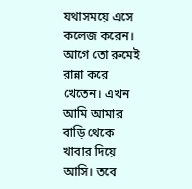যথাসময়ে এসে কলেজ করেন। আগে তো রুমেই রান্না করে খেতেন। এখন আমি আমার বাড়ি থেকে খাবার দিয়ে আসি। তবে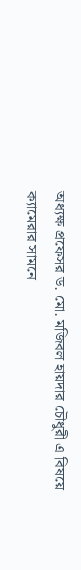অধ্যক্ষ প্রফেসর ড. মো. মজিবল হায়দার চৌধুরী এ বিষয়ে ক্যামেরার সামনে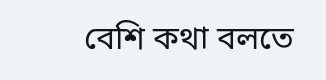বেশি কথা বলতে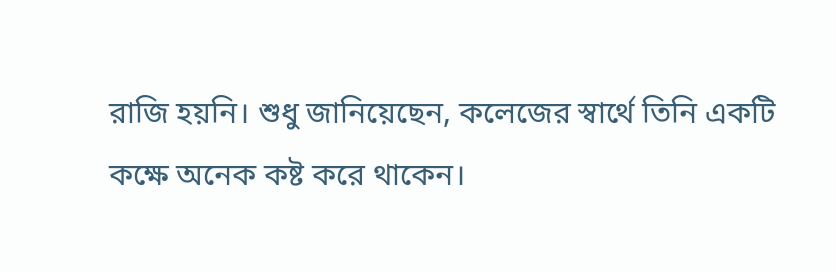রাজি হয়নি। শুধু জানিয়েছেন, কলেজের স্বার্থে তিনি একটি কক্ষে অনেক কষ্ট করে থাকেন।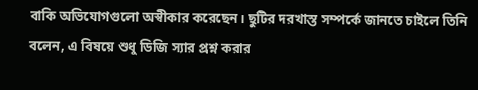বাকি অভিযোগগুলো অস্বীকার করেছেন। ছুটির দরখাস্ত সম্পর্কে জানতে চাইলে তিনি বলেন, এ বিষয়ে শুধু ডিজি স্যার প্রশ্ন করার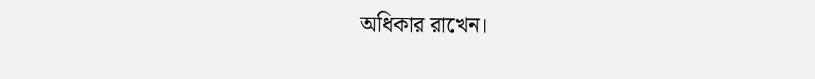অধিকার রাখেন।